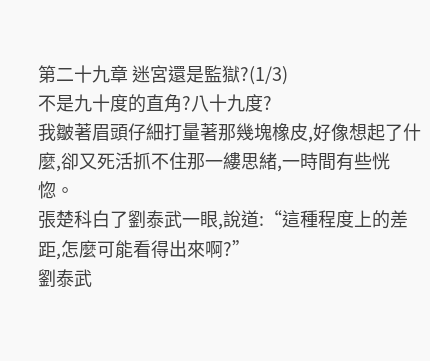第二十九章 迷宮還是監獄?(1/3)
不是九十度的直角?八十九度?
我皺著眉頭仔細打量著那幾塊橡皮,好像想起了什麼,卻又死活抓不住那一縷思緒,一時間有些恍惚。
張楚科白了劉泰武一眼,說道:“這種程度上的差距,怎麼可能看得出來啊?”
劉泰武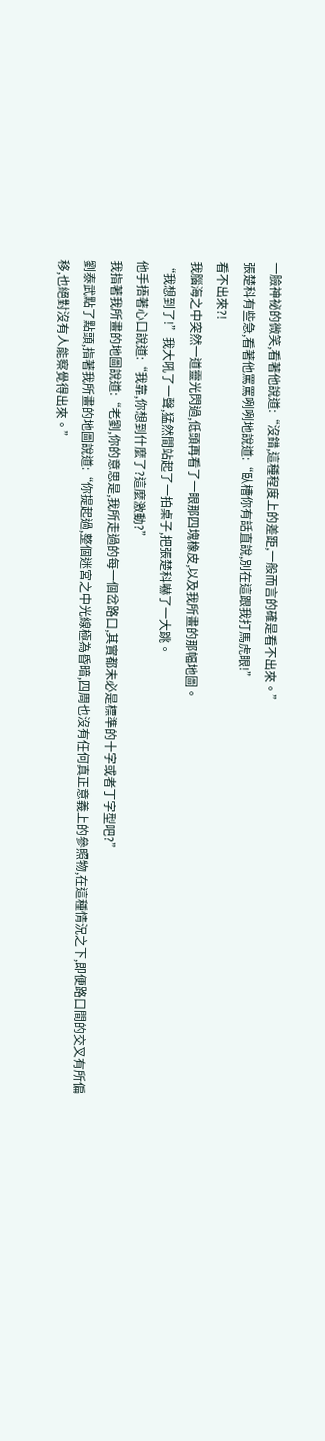一臉神祕的微笑,看著他說道:“沒錯,這種程度上的差距,一般而言的確是看不出來。”
張楚科有些急,看著他罵罵咧咧地說道:“臥槽你有話直說,別在這跟我打馬虎眼!”
看不出來?!
我腦海之中突然一道靈光閃過,低頭再看了一眼那四塊橡皮,以及我所畫的那幅地圖。
“我想到了!”我大吼了一聲,猛然間站起了一拍桌子,把張楚科嚇了一大跳。
他手捂著心口說道:“我靠,你想到什麼了?這麼激動?”
我指著我所畫的地圖說道:“老劉,你的意思是,我所走過的每一個岔路口,其實都未必是標準的十字或者丁字型吧?”
劉泰武點了點頭,指著我所畫的地圖說道:“你提起過,整個迷宮之中光線極為昏暗,四周也沒有任何真正意義上的參照物,在這種情況之下,即便路口間的交叉有所偏移,也絕對沒有人能察覺得出來。”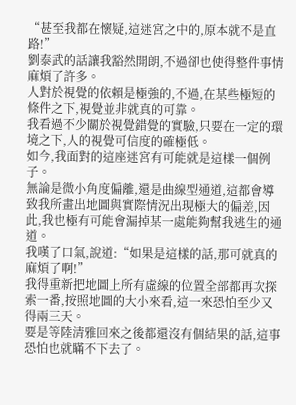“甚至我都在懷疑,這迷宮之中的,原本就不是直路!”
劉泰武的話讓我豁然開朗,不過卻也使得整件事情麻煩了許多。
人對於視覺的依賴是極強的,不過,在某些極短的條件之下,視覺並非就真的可靠。
我看過不少關於視覺錯覺的實驗,只要在一定的環境之下,人的視覺可信度的確極低。
如今,我面對的這座迷宮有可能就是這樣一個例子。
無論是微小角度偏離,還是曲線型通道,這都會導致我所畫出地圖與實際情況出現極大的偏差,因此,我也極有可能會漏掉某一處能夠幫我逃生的通道。
我嘆了口氣,說道:“如果是這樣的話,那可就真的麻煩了啊!”
我得重新把地圖上所有虛線的位置全部都再次探索一番,按照地圖的大小來看,這一來恐怕至少又得兩三天。
要是等陸清雅回來之後都還沒有個結果的話,這事恐怕也就瞞不下去了。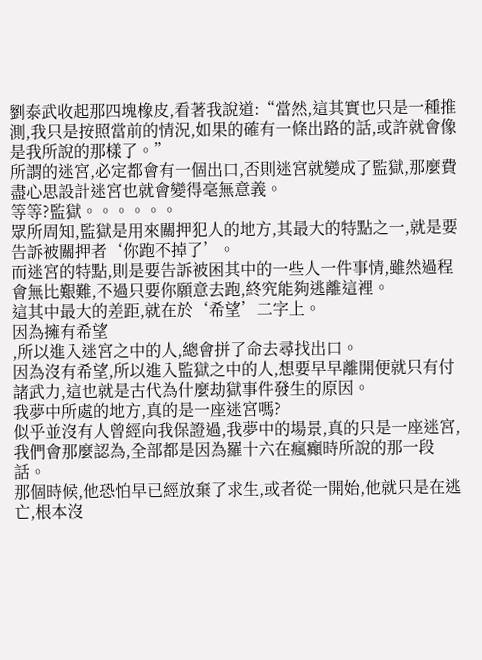劉泰武收起那四塊橡皮,看著我說道:“當然,這其實也只是一種推測,我只是按照當前的情況,如果的確有一條出路的話,或許就會像是我所說的那樣了。”
所謂的迷宮,必定都會有一個出口,否則迷宮就變成了監獄,那麼費盡心思設計迷宮也就會變得毫無意義。
等等?監獄。。。。。。
眾所周知,監獄是用來關押犯人的地方,其最大的特點之一,就是要告訴被關押者‘你跑不掉了’。
而迷宮的特點,則是要告訴被困其中的一些人一件事情,雖然過程會無比艱難,不過只要你願意去跑,終究能夠逃離這裡。
這其中最大的差距,就在於‘希望’二字上。
因為擁有希望
,所以進入迷宮之中的人,總會拼了命去尋找出口。
因為沒有希望,所以進入監獄之中的人,想要早早離開便就只有付諸武力,這也就是古代為什麼劫獄事件發生的原因。
我夢中所處的地方,真的是一座迷宮嗎?
似乎並沒有人曾經向我保證過,我夢中的場景,真的只是一座迷宮,我們會那麼認為,全部都是因為羅十六在瘋癲時所說的那一段話。
那個時候,他恐怕早已經放棄了求生,或者從一開始,他就只是在逃亡,根本沒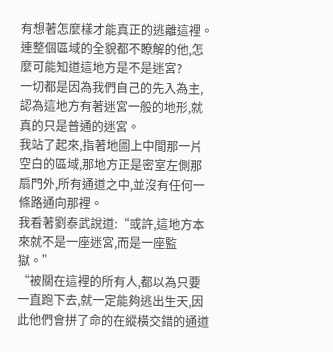有想著怎麼樣才能真正的逃離這裡。
連整個區域的全貌都不瞭解的他,怎麼可能知道這地方是不是迷宮?
一切都是因為我們自己的先入為主,認為這地方有著迷宮一般的地形,就真的只是普通的迷宮。
我站了起來,指著地圖上中間那一片空白的區域,那地方正是密室左側那扇門外,所有通道之中,並沒有任何一條路通向那裡。
我看著劉泰武說道:“或許,這地方本來就不是一座迷宮,而是一座監獄。”
“被關在這裡的所有人,都以為只要一直跑下去,就一定能夠逃出生天,因此他們會拼了命的在縱橫交錯的通道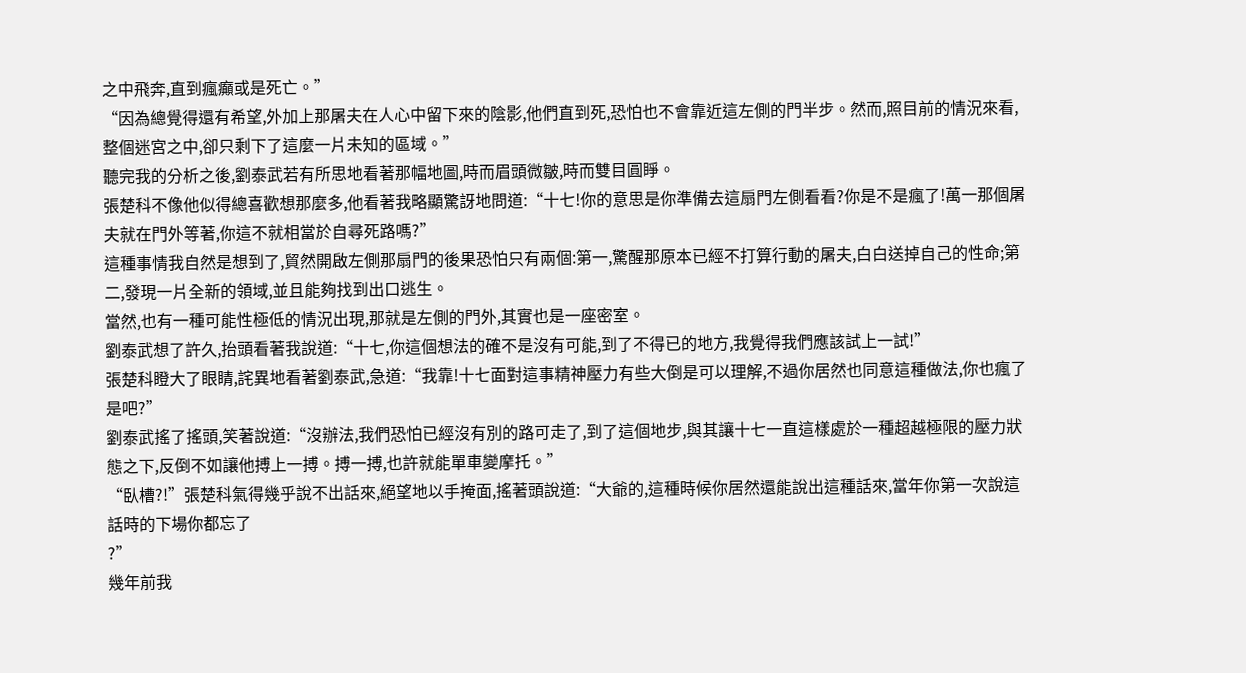之中飛奔,直到瘋癲或是死亡。”
“因為總覺得還有希望,外加上那屠夫在人心中留下來的陰影,他們直到死,恐怕也不會靠近這左側的門半步。然而,照目前的情況來看,整個迷宮之中,卻只剩下了這麼一片未知的區域。”
聽完我的分析之後,劉泰武若有所思地看著那幅地圖,時而眉頭微皺,時而雙目圓睜。
張楚科不像他似得總喜歡想那麼多,他看著我略顯驚訝地問道:“十七!你的意思是你準備去這扇門左側看看?你是不是瘋了!萬一那個屠夫就在門外等著,你這不就相當於自尋死路嗎?”
這種事情我自然是想到了,貿然開啟左側那扇門的後果恐怕只有兩個:第一,驚醒那原本已經不打算行動的屠夫,白白送掉自己的性命;第二,發現一片全新的領域,並且能夠找到出口逃生。
當然,也有一種可能性極低的情況出現,那就是左側的門外,其實也是一座密室。
劉泰武想了許久,抬頭看著我說道:“十七,你這個想法的確不是沒有可能,到了不得已的地方,我覺得我們應該試上一試!”
張楚科瞪大了眼睛,詫異地看著劉泰武,急道:“我靠!十七面對這事精神壓力有些大倒是可以理解,不過你居然也同意這種做法,你也瘋了是吧?”
劉泰武搖了搖頭,笑著說道:“沒辦法,我們恐怕已經沒有別的路可走了,到了這個地步,與其讓十七一直這樣處於一種超越極限的壓力狀態之下,反倒不如讓他搏上一搏。搏一搏,也許就能單車變摩托。”
“臥槽?!”張楚科氣得幾乎說不出話來,絕望地以手掩面,搖著頭說道:“大爺的,這種時候你居然還能說出這種話來,當年你第一次說這話時的下場你都忘了
?”
幾年前我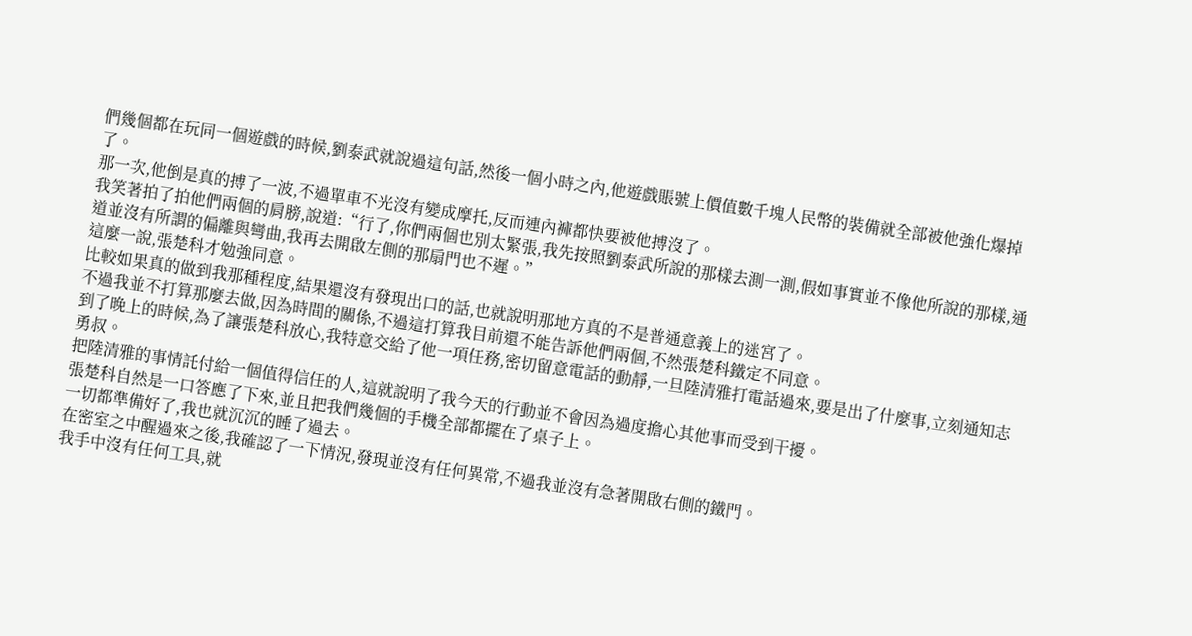們幾個都在玩同一個遊戲的時候,劉泰武就說過這句話,然後一個小時之內,他遊戲賬號上價值數千塊人民幣的裝備就全部被他強化爆掉了。
那一次,他倒是真的搏了一波,不過單車不光沒有變成摩托,反而連內褲都快要被他搏沒了。
我笑著拍了拍他們兩個的肩膀,說道:“行了,你們兩個也別太緊張,我先按照劉泰武所說的那樣去測一測,假如事實並不像他所說的那樣,通道並沒有所謂的偏離與彎曲,我再去開啟左側的那扇門也不遲。”
這麼一說,張楚科才勉強同意。
比較如果真的做到我那種程度,結果還沒有發現出口的話,也就說明那地方真的不是普通意義上的迷宮了。
不過我並不打算那麼去做,因為時間的關係,不過這打算我目前還不能告訴他們兩個,不然張楚科鐵定不同意。
到了晚上的時候,為了讓張楚科放心,我特意交給了他一項任務,密切留意電話的動靜,一旦陸清雅打電話過來,要是出了什麼事,立刻通知志勇叔。
把陸清雅的事情託付給一個值得信任的人,這就說明了我今天的行動並不會因為過度擔心其他事而受到干擾。
張楚科自然是一口答應了下來,並且把我們幾個的手機全部都擺在了桌子上。
一切都準備好了,我也就沉沉的睡了過去。
在密室之中醒過來之後,我確認了一下情況,發現並沒有任何異常,不過我並沒有急著開啟右側的鐵門。
我手中沒有任何工具,就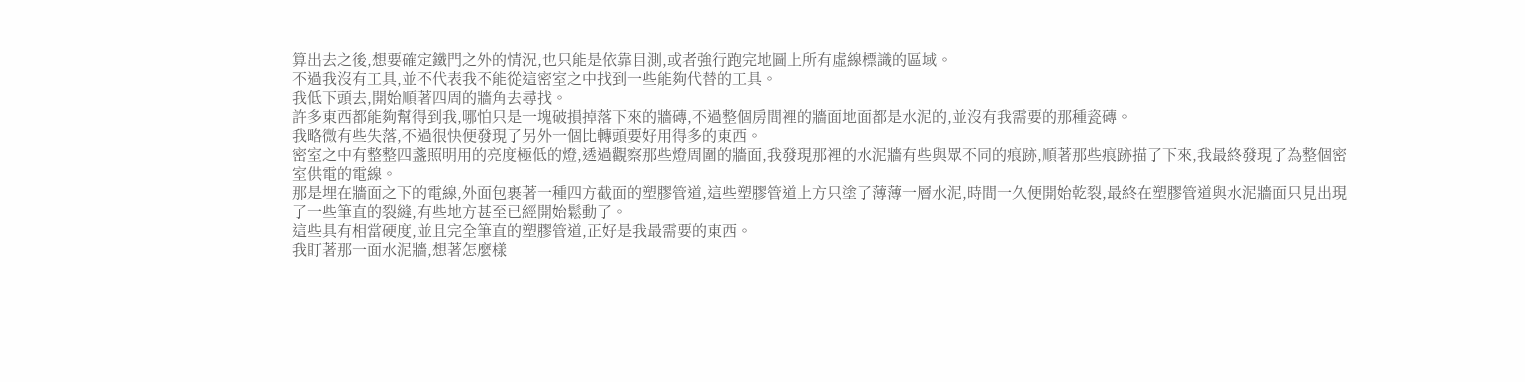算出去之後,想要確定鐵門之外的情況,也只能是依靠目測,或者強行跑完地圖上所有虛線標識的區域。
不過我沒有工具,並不代表我不能從這密室之中找到一些能夠代替的工具。
我低下頭去,開始順著四周的牆角去尋找。
許多東西都能夠幫得到我,哪怕只是一塊破損掉落下來的牆磚,不過整個房間裡的牆面地面都是水泥的,並沒有我需要的那種瓷磚。
我略微有些失落,不過很快便發現了另外一個比轉頭要好用得多的東西。
密室之中有整整四盞照明用的亮度極低的燈,透過觀察那些燈周圍的牆面,我發現那裡的水泥牆有些與眾不同的痕跡,順著那些痕跡描了下來,我最終發現了為整個密室供電的電線。
那是埋在牆面之下的電線,外面包裹著一種四方截面的塑膠管道,這些塑膠管道上方只塗了薄薄一層水泥,時間一久便開始乾裂,最終在塑膠管道與水泥牆面只見出現了一些筆直的裂縫,有些地方甚至已經開始鬆動了。
這些具有相當硬度,並且完全筆直的塑膠管道,正好是我最需要的東西。
我盯著那一面水泥牆,想著怎麼樣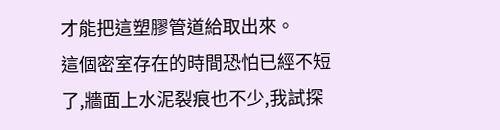才能把這塑膠管道給取出來。
這個密室存在的時間恐怕已經不短了,牆面上水泥裂痕也不少,我試探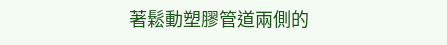著鬆動塑膠管道兩側的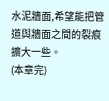水泥牆面,希望能把管道與牆面之間的裂痕擴大一些。
(本章完)